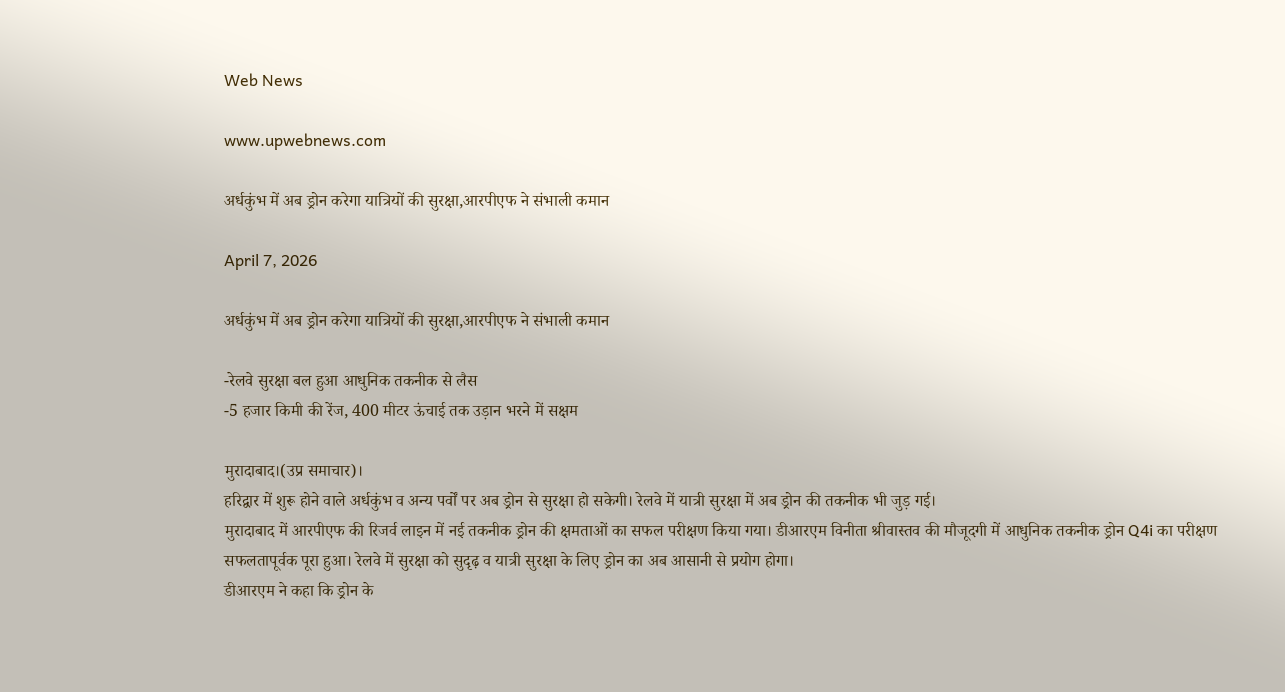Web News

www.upwebnews.com

अर्धकुंभ में अब ड्रोन करेगा यात्रियों की सुरक्षा,आरपीएफ ने संभाली कमान

April 7, 2026

अर्धकुंभ में अब ड्रोन करेगा यात्रियों की सुरक्षा,आरपीएफ ने संभाली कमान

-रेलवे सुरक्षा बल हुआ आधुनिक तकनीक से लैस
-5 हजार किमी की रेंज, 400 मीटर ऊंचाई तक उड़ान भरने में सक्षम

मुरादाबाद।(उप्र समाचार)।
हरिद्वार में शुरू होने वाले अर्धकुंभ व अन्य पर्वों पर अब ड्रोन से सुरक्षा हो सकेगी। रेलवे में यात्री सुरक्षा में अब ड्रोन की तकनीक भी जुड़ गई।
मुरादाबाद में आरपीएफ की रिजर्व लाइन में नई तकनीक ड्रोन की क्षमताओं का सफल परीक्षण किया गया। डीआरएम विनीता श्रीवास्तव की मौजूदगी में आधुनिक तकनीक ड्रोन Q4i का परीक्षण सफलतापूर्वक पूरा हुआ। रेलवे में सुरक्षा को सुदृढ़ व यात्री सुरक्षा के लिए ड्रोन का अब आसानी से प्रयोग होगा।
डीआरएम ने कहा कि ड्रोन के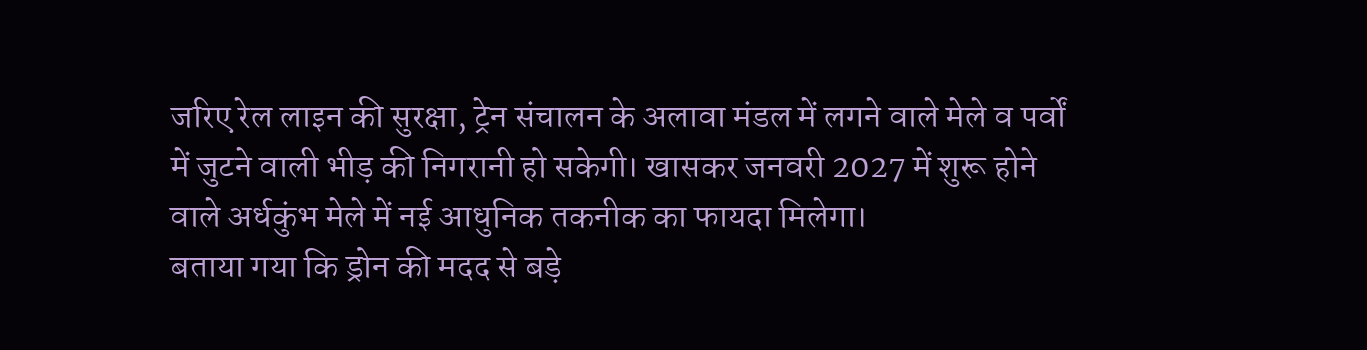जरिए रेल लाइन की सुरक्षा, ट्रेन संचालन के अलावा मंडल में लगने वाले मेले व पर्वों में जुटने वाली भीड़ की निगरानी हो सकेगी। खासकर जनवरी 2027 में शुरू होने वाले अर्धकुंभ मेले में नई आधुनिक तकनीक का फायदा मिलेगा।
बताया गया कि ड्रोन की मदद से बड़े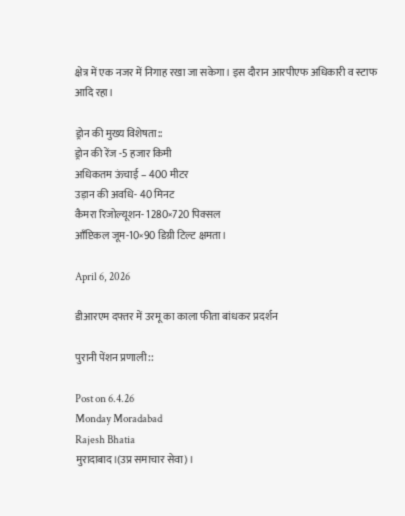क्षेत्र में एक नजर में निगाह रखा जा सकेगा। इस दौरान आरपीएफ अधिकारी व स्टाफ आदि रहा।

ड्रोन की मुख्य विशेषता::
ड्रोन की रेंज -5 हजार किमी
अधिकतम ऊंचाई – 400 मीटर
उड़ान की अवधि- 40 मिनट
कैमरा रिजोल्यूशन- 1280×720 पिक्सल
आँप्टिकल जूम-10×90 डिग्री टिल्ट क्षमता।

April 6, 2026

डीआरएम दफ्तर में उरमू का काला फीता बांधकर प्रदर्शन

पुरानी पेंशन प्रणाली::

Post on 6.4.26
Monday Moradabad
Rajesh Bhatia
मुरादाबाद।(उप्र समाचार सेवा)।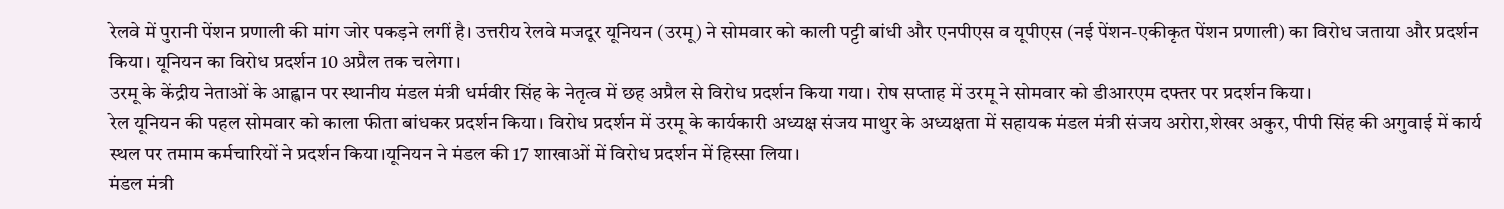रेलवे में पुरानी पेंशन प्रणाली की मांग जोर पकड़ने लगीं‌ है। उत्तरीय रेलवे मजदूर यूनियन (उरमू) ने सोमवार को काली पट्टी बांधी और एनपीएस व यूपीएस (नई पेंशन-एकीकृत पेंशन प्रणाली) का विरोध जताया और प्रदर्शन किया। यूनियन का विरोध प्रदर्शन 10 अप्रैल तक चलेगा।
उरमू के केंद्रीय नेताओं के आह्वान पर स्थानीय मंडल मंत्री धर्मवीर सिंह के नेतृत्व में छह अप्रैल से विरोध प्रदर्शन किया गया। रोष सप्ताह में उरमू ने सोमवार को डीआरएम दफ्तर पर प्रदर्शन किया।
रेल यूनियन की पहल सोमवार को काला फीता बांधकर प्रदर्शन किया। विरोध प्रदर्शन में उरमू के कार्यकारी अध्यक्ष संजय माथुर के अध्यक्षता में सहायक मंडल मंत्री संजय अरोरा,शेखर अकुर, पीपी सिंह की अगुवाई में कार्य स्थल पर तमाम कर्मचारियों ने प्रदर्शन किया।यूनियन ने मंडल की 17 शाखाओं में विरोध प्रदर्शन में हिस्सा लिया।
मंडल मंत्री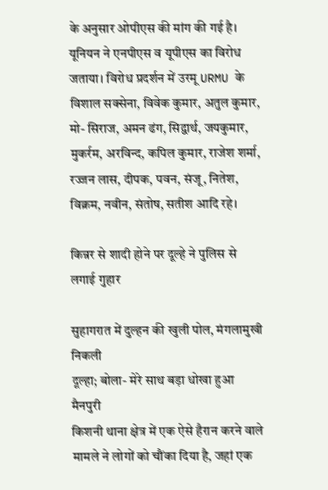के अनुसार ओपीएस की मांग की गई है। यूनियन ने एनपीएस व यूपीएस का विरोध जताया। विरोध प्रदर्शन में उरमू URMU के विशाल सक्सेना, विवेक कुमार, अतुल कुमार, मो- सिराज, अमन ढंग, सिद्वार्थ, जयकुमार, मुकर्रम, अरविन्द, कपिल कुमार, राजेश शर्मा, रज्जन लास, दीपक, पवन, संजू, नितेश, विक्रम, नवीन, संतोष, सतीश आदि रहे।

किन्नर से शादी होने पर दूल्हे ने पुलिस से लगाई गुहार

सुहागरात में दुल्हन की खुली पोल, मंगलामुखी निकली
दूल्हा; बोला- मेरे साथ बड़ा धोखा हुआ
मैनपुरी
किशनी थाना क्षेत्र में एक ऐसे हैरान करने वाले मामले ने लोगों को चौंका दिया है, जहां एक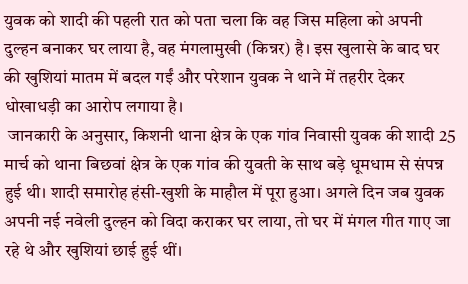युवक को शादी की पहली रात को पता चला कि वह जिस महिला को अपनी दुल्हन बनाकर घर लाया है, वह मंगलामुखी (किन्नर) है। इस खुलासे के बाद घर की खुशियां मातम में बदल गईं और परेशान युवक ने थाने में तहरीर देकर धोखाधड़ी का आरोप लगाया है।
 जानकारी के अनुसार, किशनी थाना क्षेत्र के एक गांव निवासी युवक की शादी 25 मार्च को थाना बिछवां क्षेत्र के एक गांव की युवती के साथ बड़े धूमधाम से संपन्न हुई थी। शादी समारोह हंसी-खुशी के माहौल में पूरा हुआ। अगले दिन जब युवक अपनी नई नवेली दुल्हन को विदा कराकर घर लाया, तो घर में मंगल गीत गाए जा रहे थे और खुशियां छाई हुई थीं।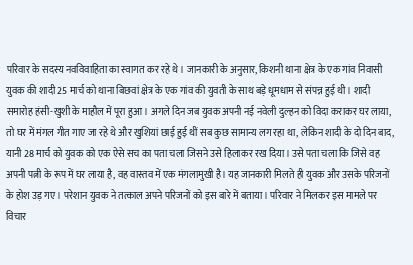परिवार के सदस्य नवविवाहिता का स्वागत कर रहे थे। जानकारी के अनुसार, किशनी थाना क्षेत्र के एक गांव निवासी युवक की शादी 25 मार्च को थाना बिछवां क्षेत्र के एक गांव की युवती के साथ बड़े धूमधाम से संपन्न हुई थी। शादी समारोह हंसी-खुशी के माहौल में पूरा हुआ। अगले दिन जब युवक अपनी नई नवेली दुल्हन को विदा कराकर घर लाया, तो घर में मंगल गीत गाए जा रहे थे और खुशियां छाई हुई थीं सब कुछ सामान्य लग रहा था, लेकिन शादी के दो दिन बाद, यानी 28 मार्च को युवक को एक ऐसे सच का पता चला जिसने उसे हिलाकर रख दिया। उसे पता चला कि जिसे वह अपनी पत्नी के रूप में घर लाया है, वह वास्तव में एक मंगलामुखी है। यह जानकारी मिलते ही युवक और उसके परिजनों के होश उड़ गए। परेशान युवक ने तत्काल अपने परिजनों को इस बारे में बताया। परिवार ने मिलकर इस मामले पर विचार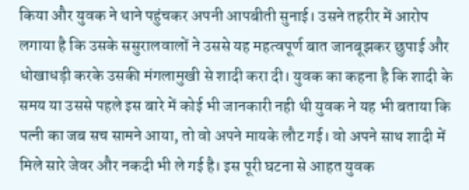किया और युवक ने थाने पहुंचकर अपनी आपबीती सुनाई। उसने तहरीर में आरोप लगाया है कि उसके ससुरालवालों ने उससे यह महत्वपूर्ण बात जानबूझकर छुपाई और धोखाधड़ी करके उसकी मंगलामुखी से शादी करा दी। युवक का कहना है कि शादी के समय या उससे पहले इस बारे में कोई भी जानकारी नही थी युवक ने यह भी बताया कि पत्नी का जब सच सामने आया, तो वो अपने मायके लौट गई। वो अपने साथ शादी में मिले सारे जेवर और नकदी भी ले गई है। इस पूरी घटना से आहत युवक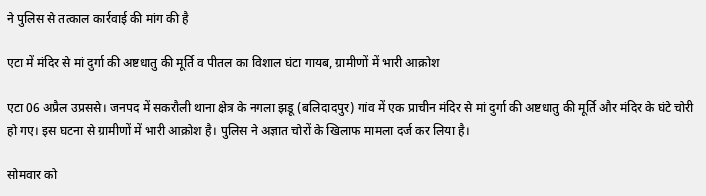ने पुलिस से तत्काल कार्रवाई की मांग की है

एटा में मंदिर से मां दुर्गा की अष्टधातु की मूर्ति व पीतल का विशाल घंटा गायब, ग्रामीणों में भारी आक्रोश

एटा 06 अप्रैल उप्रससे। जनपद में सकरौली थाना क्षेत्र के नगला झडू (बलिदादपुर) गांव में एक प्राचीन मंदिर से मां दुर्गा की अष्टधातु की मूर्ति और मंदिर के घंटे चोरी हो गए। इस घटना से ग्रामीणों में भारी आक्रोश है। पुलिस ने अज्ञात चोरों के खिलाफ मामला दर्ज कर लिया है।

सोमवार को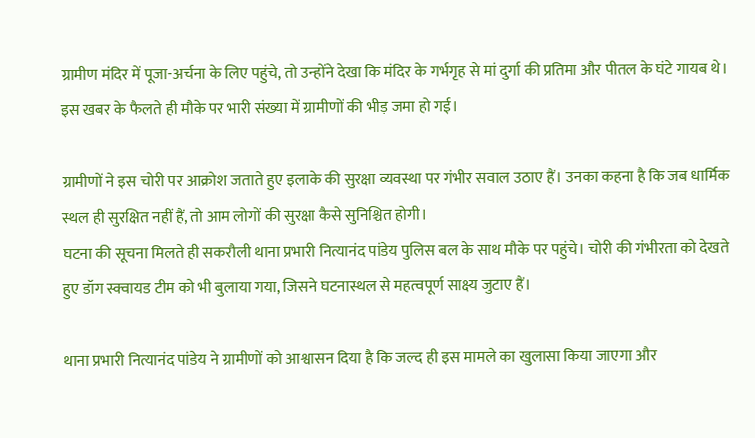ग्रामीण मंदिर में पूजा-अर्चना के लिए पहुंचे, तो उन्होंने देखा कि मंदिर के गर्भगृह से मां दुर्गा की प्रतिमा और पीतल के घंटे गायब थे। इस खबर के फैलते ही मौके पर भारी संख्या में ग्रामीणों की भीड़ जमा हो गई।

ग्रामीणों ने इस चोरी पर आक्रोश जताते हुए इलाके की सुरक्षा व्यवस्था पर गंभीर सवाल उठाए हैं। उनका कहना है कि जब धार्मिक स्थल ही सुरक्षित नहीं हैं, तो आम लोगों की सुरक्षा कैसे सुनिश्चित होगी।
घटना की सूचना मिलते ही सकरौली थाना प्रभारी नित्यानंद पांडेय पुलिस बल के साथ मौके पर पहुंचे। चोरी की गंभीरता को देखते हुए डॉग स्क्वायड टीम को भी बुलाया गया, जिसने घटनास्थल से महत्वपूर्ण साक्ष्य जुटाए हैं।

थाना प्रभारी नित्यानंद पांडेय ने ग्रामीणों को आश्वासन दिया है कि जल्द ही इस मामले का खुलासा किया जाएगा और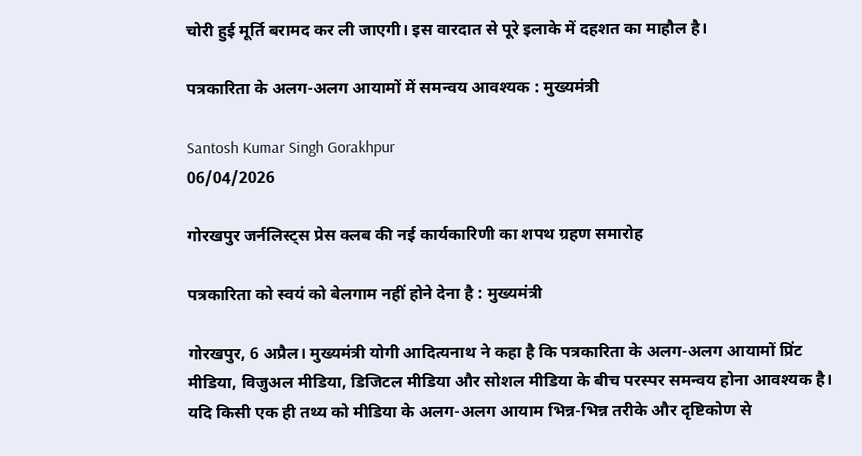चोरी हुई मूर्ति बरामद कर ली जाएगी। इस वारदात से पूरे इलाके में दहशत का माहौल है।

पत्रकारिता के अलग-अलग आयामों में समन्वय आवश्यक : मुख्यमंत्री

Santosh Kumar Singh Gorakhpur
06/04/2026

गोरखपुर जर्नलिस्ट्स प्रेस क्लब की नई कार्यकारिणी का शपथ ग्रहण समारोह

पत्रकारिता को स्वयं को बेलगाम नहीं होने देना है : मुख्यमंत्री

गोरखपुर, 6 अप्रैल। मुख्यमंत्री योगी आदित्यनाथ ने कहा है कि पत्रकारिता के अलग-अलग आयामों प्रिंट मीडिया, विजुअल मीडिया, डिजिटल मीडिया और सोशल मीडिया के बीच परस्पर समन्वय होना आवश्यक है। यदि किसी एक ही तथ्य को मीडिया के अलग-अलग आयाम भिन्न-भिन्न तरीके और दृष्टिकोण से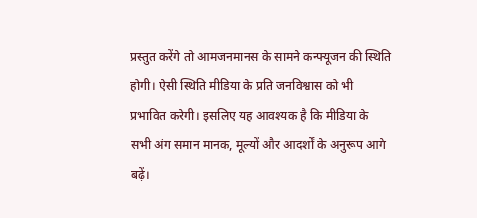प्रस्तुत करेंगे तो आमजनमानस के सामने कन्फ्यूजन की स्थिति होगी। ऐसी स्थिति मीडिया के प्रति जनविश्वास को भी प्रभावित करेगी। इसलिए यह आवश्यक है कि मीडिया के सभी अंग समान मानक, मूल्यों और आदर्शों के अनुरूप आगे बढ़ें।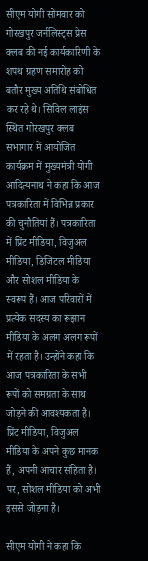सीएम योगी सोमवार को गोरखपुर जर्नलिस्ट्स प्रेस क्लब की नई कार्यकारिणी के शपथ ग्रहण समारोह को बतौर मुख्य अतिथि संबोधित कर रहे थे। सिविल लाइंस स्थित गोरखपुर क्लब सभागार में आयोजित कार्यक्रम में मुख्यमंत्री योगी आदित्यनाथ ने कहा कि आज पत्रकारिता में विभिन्न प्रकार की चुनौतियां हैं। पत्रकारिता में प्रिंट मीडिया, विजुअल मीडिया, डिजिटल मीडिया और सोशल मीडिया के स्वरूप हैं। आज परिवारों में प्रत्येक सदस्य का रूझान मीडिया के अलग अलग रूपों में रहता है। उन्होंने कहा कि आज पत्रकारिता के सभी रूपों को समग्रता के साथ जोड़ने की आवश्यकता है। प्रिंट मीडिया, विजुअल मीडिया के अपने कुछ मानक हैं, अपनी आचार संहिता है। पर, सोशल मीडिया को अभी इससे जोड़ना है।

सीएम योगी ने कहा कि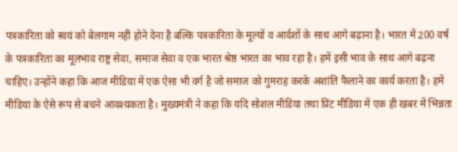पत्रकारिता को स्वयं को बेलगाम नहीं होने देना है बल्कि पत्रकारिता के मूल्यों व आर्दशों के साथ आगे बढ़ाना है। भारत में 200 वर्ष के पत्रकारिता का मूलभाव राष्ट्र सेवा, समाज सेवा व एक भारत श्रेष्ठ भारत का भाव रहा है। हमें इसी भाव के साथ आगे बढ़ना चाहिए। उन्होंने कहा कि आज मीडिया में एक ऐसा भी वर्ग है जो समाज को गुमराह करके अशांति फैलाने का कार्य करता है। हमें मीडिया के ऐसे रूप से बचने आवश्यकता है। मुख्यमंत्री ने कहा कि यदि सोशल मीडिया तथा प्रिंट मीडिया में एक ही खबर में भिन्नता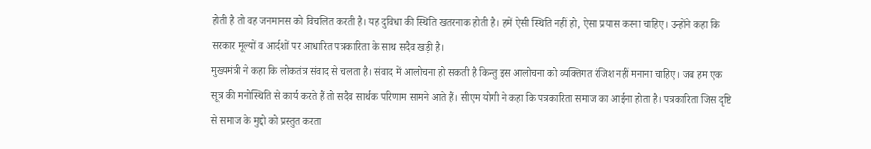होती है तो वह जनमानस को विचलित करती है। यह दुविधा की स्थिति खतरनाक होती है। हमें ऐसी स्थिति नहीं हो, ऐसा प्रयास करना चाहिए। उन्होंने कहा कि सरकार मूल्यों व आर्दशों पर आधारित पत्रकारिता के साथ सदैव खड़ी है।
मुख्यमंत्री ने कहा कि लोकतंत्र संवाद से चलता है। संवाद में आलोचना हो सकती है किन्तु इस आलोचना को व्यक्तिगत रंजिश नहीं मनाना चाहिए। जब हम एक सूत्र की मनोस्थिति से कार्य करते हैं तो सदैव सार्थक परिणाम सामने आते हैं। सीएम योगी ने कहा कि पत्रकारिता समाज का आईना होता है। पत्रकारिता जिस दृष्टि से समाज के मुद्दो को प्रस्तुत करता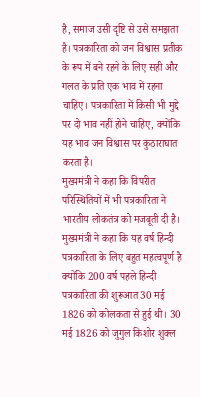है, समाज उसी दृष्टि से उसे समझता है। पत्रकारिता को जन विश्वास प्रतीक के रूप में बने रहने के लिए सही और गलत के प्रति एक भाव में रहना चाहिए। पत्रकारिता में किसी भी मुद्दे पर दो भाव नहीं होने चाहिए, क्योंकि यह भाव जन विश्वास पर कुठाराघात करता है।
मुख्यमंत्री ने कहा कि विपरीत परिस्थितियों में भी पत्रकारिता ने भारतीय लोकतंत्र को मजबूती दी है। मुख्यमंत्री ने कहा कि यह वर्ष हिन्दी पत्रकारिता के लिए बहुत महत्वपूर्ण है क्योंकि 200 वर्ष पहले हिन्दी पत्रकारिता की शुरूआत 30 मई 1826 को कोलकता से हुई थी। 30 मई 1826 को जुगुल किशोर शुक्ल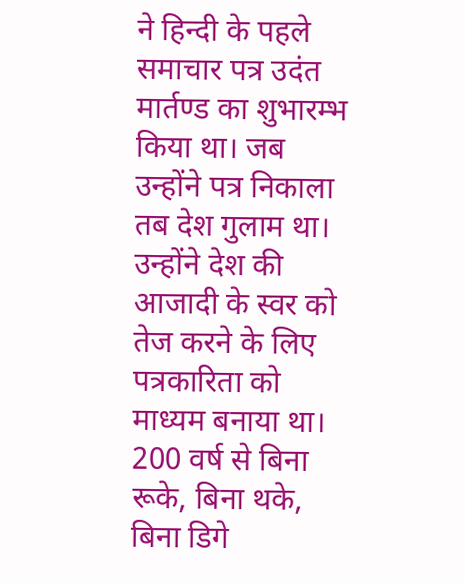ने हिन्दी के पहले समाचार पत्र उदंत मार्तण्ड का शुभारम्भ किया था। जब उन्होंने पत्र निकाला तब देश गुलाम था। उन्होंने देश की आजादी के स्वर को तेज करने के लिए पत्रकारिता को माध्यम बनाया था। 200 वर्ष से बिना रूके, बिना थके, बिना डिगे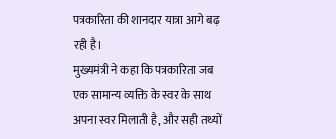पत्रकारिता की शानदार यात्रा आगे बढ़ रही है।
मुख्यमंत्री ने कहा कि पत्रकारिता जब एक सामान्य व्यक्ति के स्वर के साथ अपना स्वर मिलाती है, और सही तथ्यों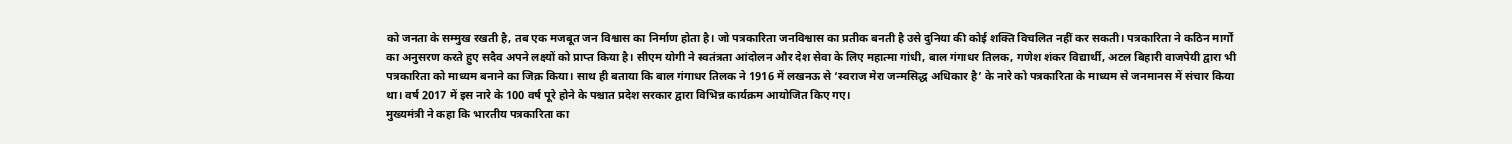को जनता के सम्मुख रखती है, तब एक मजबूत जन विश्वास का निर्माण होता है। जो पत्रकारिता जनविश्वास का प्रतीक बनती है उसे दुनिया की कोई शक्ति विचलित नहीं कर सकती। पत्रकारिता ने कठिन मार्गों का अनुसरण करते हुए सदैव अपने लक्ष्यों को प्राप्त किया है। सीएम योगी ने स्वतंत्रता आंदोलन और देश सेवा के लिए महात्मा गांधी, बाल गंगाधर तिलक, गणेश शंकर विद्यार्थी, अटल बिहारी वाजपेयी द्वारा भी पत्रकारिता को माध्यम बनाने का जिक्र किया। साथ ही बताया कि बाल गंगाधर तिलक ने 1916 में लखनऊ से ‘स्वराज मेरा जन्मसिद्ध अधिकार है’ के नारे को पत्रकारिता के माध्यम से जनमानस में संचार किया था। वर्ष 2017 में इस नारे के 100 वर्ष पूरे होने के पश्चात प्रदेश सरकार द्वारा विभिन्न कार्यक्रम आयोजित किए गए।
मुख्यमंत्री ने कहा कि भारतीय पत्रकारिता का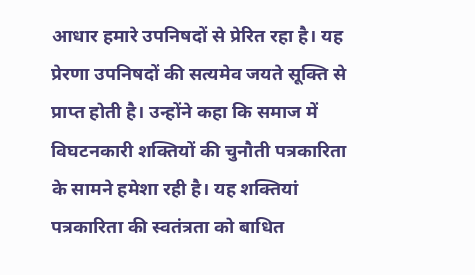आधार हमारे उपनिषदों से प्रेरित रहा है। यह प्रेरणा उपनिषदों की सत्यमेव जयते सूक्ति से प्राप्त होती है। उन्होंने कहा कि समाज में विघटनकारी शक्तियों की चुनौती पत्रकारिता के सामने हमेशा रही है। यह शक्तियां पत्रकारिता की स्वतंत्रता को बाधित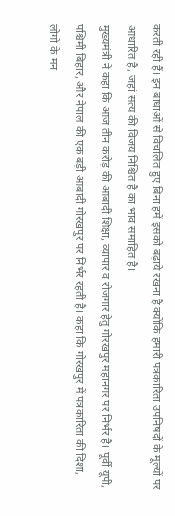करती रही हैं। इन बाधाओं से विचलित हुए बिना हमें इसको बढ़ाये रखना है क्योंकि हमारी पत्रकारिता उपनिषदों के मूल्यों पर आधारित है, जहां सत्य की विजय निश्चित है का भाव समाहित है।
मुख्यमंत्री ने कहा कि आज तीन करोड़ की आबादी शिक्षा, व्यापार व रोजगार हेतु गोरखपुर महानगर पर निर्भर है। पूर्वी यूपी, पश्चिमी बिहार, और नेपाल की एक बड़ी आबादी गोरखपुर पर निर्भर रहती है। कहा कि गोरखपुर में पत्रकारिता की दिशा, लोगो के मन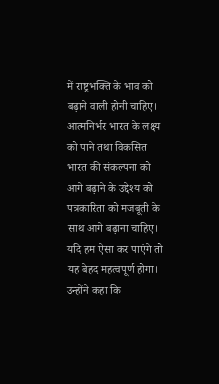में राष्ट्रभक्ति के भाव को बढ़ाने वाली होनी चाहिए। आत्मनिर्भर भारत के लक्ष्य को पाने तथा विकसित भारत की संकल्पना को आगे बढ़ाने के उद्देश्य को पत्रकारिता को मजबूती के साथ आगे बढ़ाना चाहिए। यदि हम ऐसा कर पाएंगे तो यह बेहद महत्वपूर्ण होगा। उन्होंने कहा कि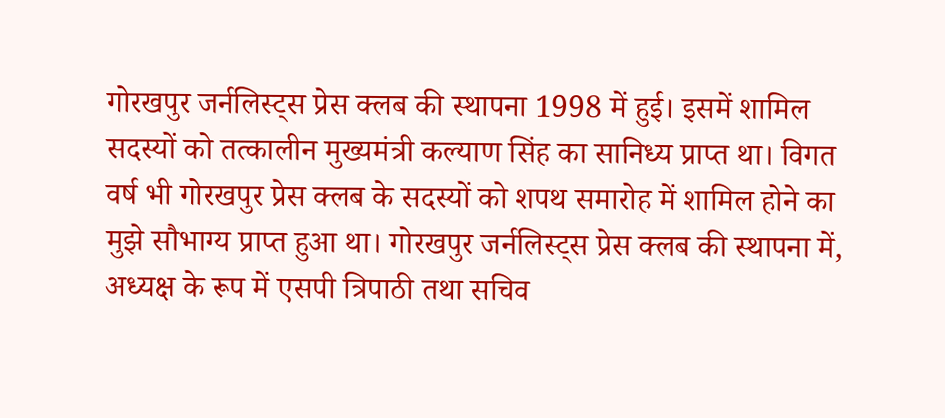गोरखपुर जर्नलिस्ट्स प्रेस क्लब की स्थापना 1998 में हुई। इसमें शामिल सदस्यों को तत्कालीन मुख्यमंत्री कल्याण सिंह का सानिध्य प्राप्त था। विगत वर्ष भी गोरखपुर प्रेस क्लब के सदस्यों को शपथ समारोह में शामिल होने का मुझे सौभाग्य प्राप्त हुआ था। गोरखपुर जर्नलिस्ट्स प्रेस क्लब की स्थापना में, अध्यक्ष के रूप में एसपी त्रिपाठी तथा सचिव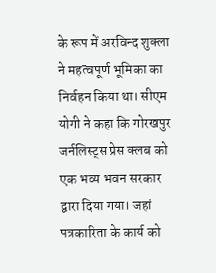के रूप में अरविन्द शुक्ला ने महत्वपूर्ण भूमिका का निर्वहन किया था। सीएम योगी ने कहा कि गोरखपुर जर्नलिस्ट्स प्रेस क्लब को एक भव्य भवन सरकार द्वारा दिया गया। जहां पत्रकारिता के कार्य को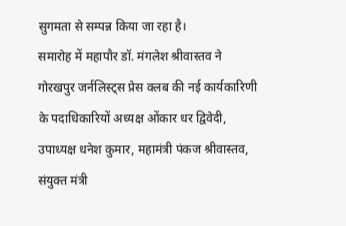सुगमता से सम्पन्न किया जा रहा है।
समारोह में महापौर डॉ. मंगलेश श्रीवास्तव ने गोरखपुर जर्नलिस्ट्स प्रेस क्लब की नई कार्यकारिणी के पदाधिकारियों अध्यक्ष ओंकार धर द्विवेदी, उपाध्यक्ष धनेश कुमार, महामंत्री पंकज श्रीवास्तव, संयुक्त मंत्री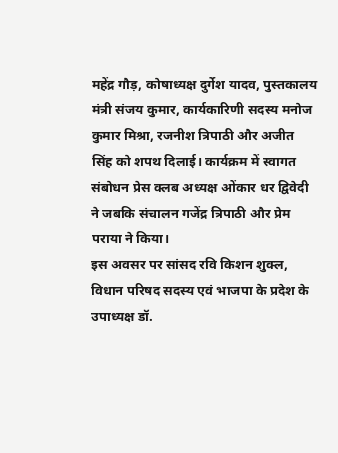महेंद्र गौड़, कोषाध्यक्ष दुर्गेश यादव, पुस्तकालय मंत्री संजय कुमार, कार्यकारिणी सदस्य मनोज कुमार मिश्रा, रजनीश त्रिपाठी और अजीत सिंह को शपथ दिलाई। कार्यक्रम में स्वागत संबोधन प्रेस क्लब अध्यक्ष ओंकार धर द्विवेदी ने जबकि संचालन गजेंद्र त्रिपाठी और प्रेम पराया ने किया।
इस अवसर पर सांसद रवि किशन शुक्ल, विधान परिषद सदस्य एवं भाजपा के प्रदेश के उपाध्यक्ष डॉ.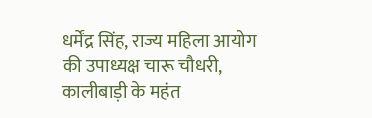धर्मेंद्र सिंह, राज्य महिला आयोग की उपाध्यक्ष चारू चौधरी, कालीबाड़ी के महंत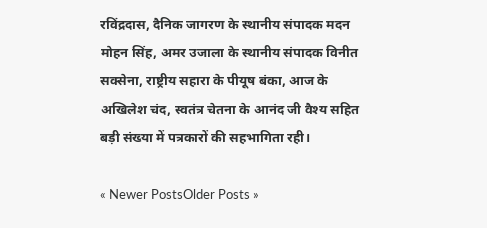रविंद्रदास, दैनिक जागरण के स्थानीय संपादक मदन मोहन सिंह, अमर उजाला के स्थानीय संपादक विनीत सक्सेना, राष्ट्रीय सहारा के पीयूष बंका, आज के अखिलेश चंद, स्वतंत्र चेतना के आनंद जी वैश्य सहित बड़ी संख्या में पत्रकारों की सहभागिता रही।

« Newer PostsOlder Posts »